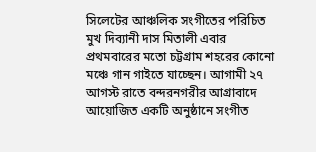সিলেটের আঞ্চলিক সংগীতের পরিচিত মুখ দিব্যানী দাস মিতালী এবার প্রথমবারের মতো চট্টগ্রাম শহরের কোনো মঞ্চে গান গাইতে যাচ্ছেন। আগামী ২৭ আগস্ট রাতে বন্দরনগরীর আগ্রাবাদে আয়োজিত একটি অনুষ্ঠানে সংগীত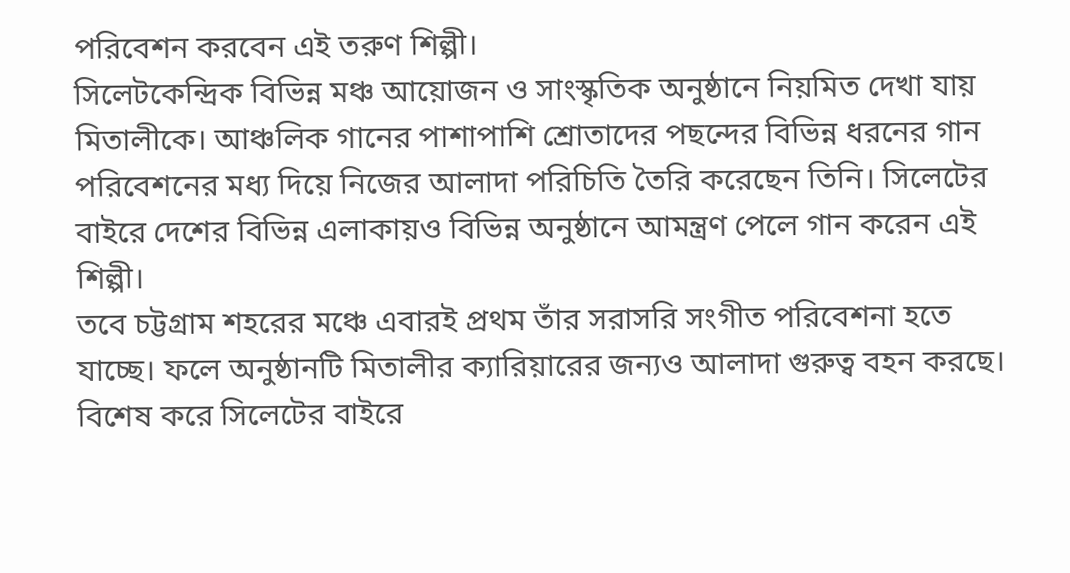পরিবেশন করবেন এই তরুণ শিল্পী।
সিলেটকেন্দ্রিক বিভিন্ন মঞ্চ আয়োজন ও সাংস্কৃতিক অনুষ্ঠানে নিয়মিত দেখা যায় মিতালীকে। আঞ্চলিক গানের পাশাপাশি শ্রোতাদের পছন্দের বিভিন্ন ধরনের গান পরিবেশনের মধ্য দিয়ে নিজের আলাদা পরিচিতি তৈরি করেছেন তিনি। সিলেটের বাইরে দেশের বিভিন্ন এলাকায়ও বিভিন্ন অনুষ্ঠানে আমন্ত্রণ পেলে গান করেন এই শিল্পী।
তবে চট্টগ্রাম শহরের মঞ্চে এবারই প্রথম তাঁর সরাসরি সংগীত পরিবেশনা হতে যাচ্ছে। ফলে অনুষ্ঠানটি মিতালীর ক্যারিয়ারের জন্যও আলাদা গুরুত্ব বহন করছে। বিশেষ করে সিলেটের বাইরে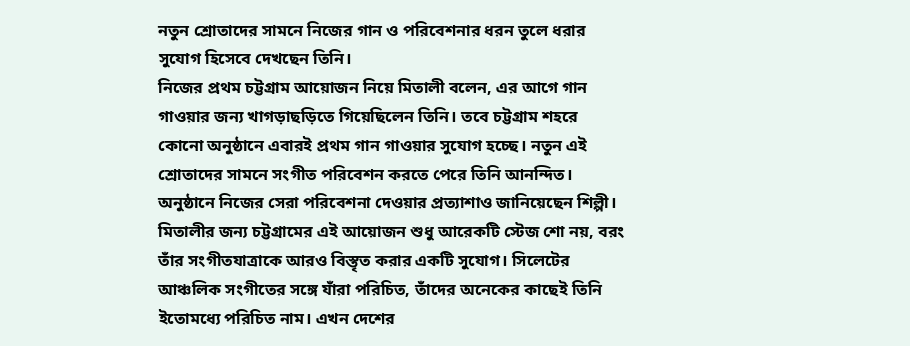নতুন শ্রোতাদের সামনে নিজের গান ও পরিবেশনার ধরন তুলে ধরার সুযোগ হিসেবে দেখছেন তিনি।
নিজের প্রথম চট্টগ্রাম আয়োজন নিয়ে মিতালী বলেন, এর আগে গান গাওয়ার জন্য খাগড়াছড়িতে গিয়েছিলেন তিনি। তবে চট্টগ্রাম শহরে কোনো অনুষ্ঠানে এবারই প্রথম গান গাওয়ার সুযোগ হচ্ছে। নতুন এই শ্রোতাদের সামনে সংগীত পরিবেশন করতে পেরে তিনি আনন্দিত। অনুষ্ঠানে নিজের সেরা পরিবেশনা দেওয়ার প্রত্যাশাও জানিয়েছেন শিল্পী।
মিতালীর জন্য চট্টগ্রামের এই আয়োজন শুধু আরেকটি স্টেজ শো নয়, বরং তাঁর সংগীতযাত্রাকে আরও বিস্তৃত করার একটি সুযোগ। সিলেটের আঞ্চলিক সংগীতের সঙ্গে যাঁরা পরিচিত, তাঁদের অনেকের কাছেই তিনি ইতোমধ্যে পরিচিত নাম। এখন দেশের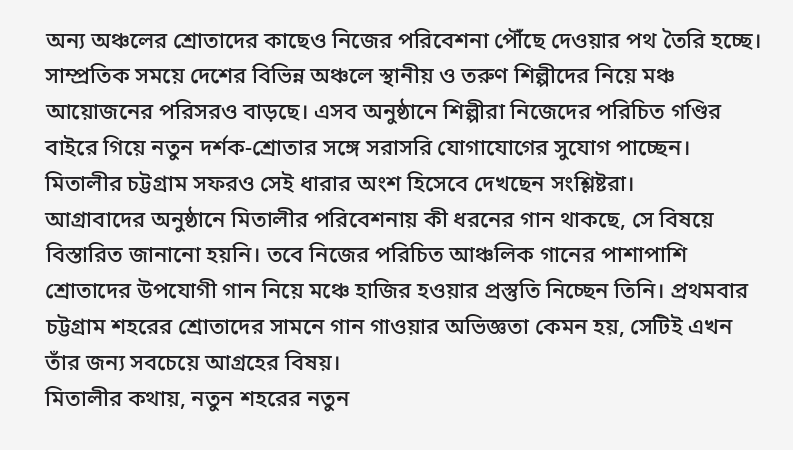অন্য অঞ্চলের শ্রোতাদের কাছেও নিজের পরিবেশনা পৌঁছে দেওয়ার পথ তৈরি হচ্ছে।
সাম্প্রতিক সময়ে দেশের বিভিন্ন অঞ্চলে স্থানীয় ও তরুণ শিল্পীদের নিয়ে মঞ্চ আয়োজনের পরিসরও বাড়ছে। এসব অনুষ্ঠানে শিল্পীরা নিজেদের পরিচিত গণ্ডির বাইরে গিয়ে নতুন দর্শক-শ্রোতার সঙ্গে সরাসরি যোগাযোগের সুযোগ পাচ্ছেন। মিতালীর চট্টগ্রাম সফরও সেই ধারার অংশ হিসেবে দেখছেন সংশ্লিষ্টরা।
আগ্রাবাদের অনুষ্ঠানে মিতালীর পরিবেশনায় কী ধরনের গান থাকছে, সে বিষয়ে বিস্তারিত জানানো হয়নি। তবে নিজের পরিচিত আঞ্চলিক গানের পাশাপাশি শ্রোতাদের উপযোগী গান নিয়ে মঞ্চে হাজির হওয়ার প্রস্তুতি নিচ্ছেন তিনি। প্রথমবার চট্টগ্রাম শহরের শ্রোতাদের সামনে গান গাওয়ার অভিজ্ঞতা কেমন হয়, সেটিই এখন তাঁর জন্য সবচেয়ে আগ্রহের বিষয়।
মিতালীর কথায়, নতুন শহরের নতুন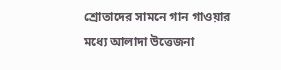শ্রোতাদের সামনে গান গাওয়ার মধ্যে আলাদা উত্তেজনা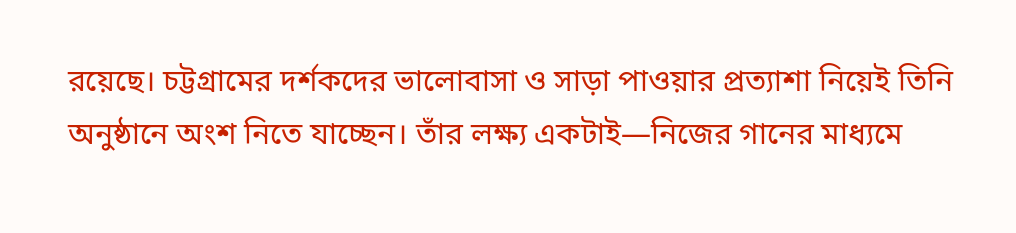রয়েছে। চট্টগ্রামের দর্শকদের ভালোবাসা ও সাড়া পাওয়ার প্রত্যাশা নিয়েই তিনি অনুষ্ঠানে অংশ নিতে যাচ্ছেন। তাঁর লক্ষ্য একটাই—নিজের গানের মাধ্যমে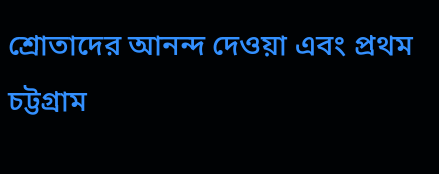শ্রোতাদের আনন্দ দেওয়া এবং প্রথম চট্টগ্রাম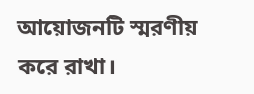আয়োজনটি স্মরণীয় করে রাখা।